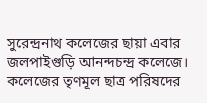সুরেন্দ্রনাথ কলেজের ছায়া এবার জলপাইগুড়ি আনন্দচন্দ্র কলেজে। কলেজের তৃণমূল ছাত্র পরিষদের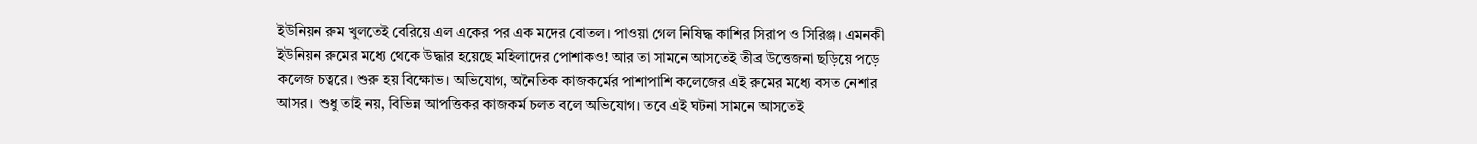ইউনিয়ন রুম খুলতেই বেরিয়ে এল একের পর এক মদের বোতল। পাওয়া গেল নিষিদ্ধ কাশির সিরাপ ও সিরিঞ্জ। এমনকী ইউনিয়ন রুমের মধ্যে থেকে উদ্ধার হয়েছে মহিলাদের পোশাকও! আর তা সামনে আসতেই তীব্র উত্তেজনা ছড়িয়ে পড়ে কলেজ চত্বরে। শুরু হয় বিক্ষোভ। অভিযোগ, অনৈতিক কাজকর্মের পাশাপাশি কলেজের এই রুমের মধ্যে বসত নেশার আসর। শুধু তাই নয়, বিভিন্ন আপত্তিকর কাজকর্ম চলত বলে অভিযোগ। তবে এই ঘটনা সামনে আসতেই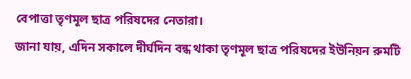বেপাত্তা তৃণমূল ছাত্র পরিষদের নেতারা।
জানা যায়, এদিন সকালে দীর্ঘদিন বন্ধ থাকা তৃণমূল ছাত্র পরিষদের ইউনিয়ন রুমটি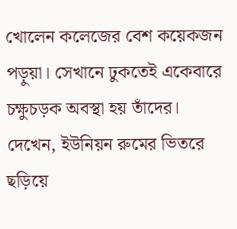খোলেন কলেজের বেশ কয়েকজন পড়ুয়া। সেখানে ঢুকতেই একেবারে চক্ষুচড়ক অবস্থা হয় তাঁদের। দেখেন, ইউনিয়ন রুমের ভিতরে ছড়িয়ে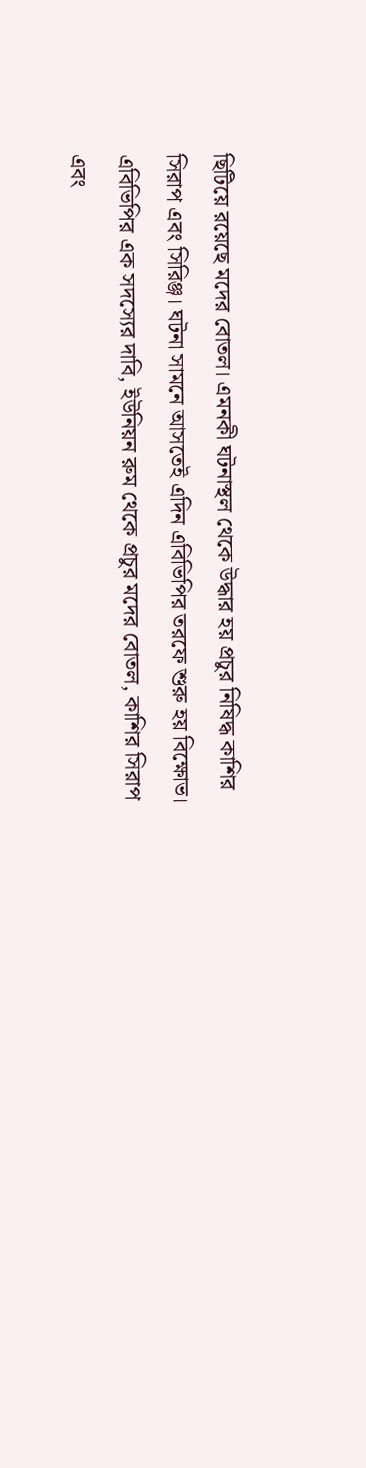ছিটিয়ে রয়েছে মদের বোতল। এমনকী ঘটনাস্থল থেকে উদ্ধার হয় প্রচুর নিষিদ্ধ কাশির সিরাপ এবং সিরিঞ্জ। ঘটনা সামনে আসতেই এদিন এবিভিপির তরফে শুরু হয় বিক্ষোভ। এবিভিপির এক সদস্যের দাবি, ইউনিয়ন রুম থেকে প্রচুর মদের বোতল, কাশির সিরাপ এবং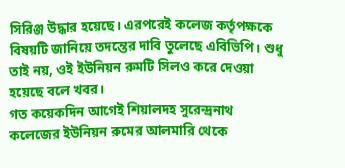সিরিঞ্জ উদ্ধার হয়েছে। এরপরেই কলেজ কর্তৃপক্ষকে বিষয়টি জানিয়ে তদন্তের দাবি তুলেছে এবিভিপি। শুধু তাই নয়, ওই ইউনিয়ন রুমটি সিলও করে দেওয়া হয়েছে বলে খবর।
গত কয়েকদিন আগেই শিয়ালদহ সুরেন্দ্রনাথ কলেজের ইউনিয়ন রুমের আলমারি থেকে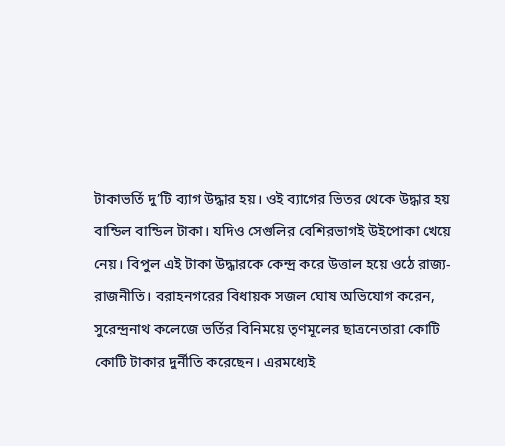টাকাভর্তি দু’টি ব্যাগ উদ্ধার হয়। ওই ব্যাগের ভিতর থেকে উদ্ধার হয় বান্ডিল বান্ডিল টাকা। যদিও সেগুলির বেশিরভাগই উইপোকা খেয়ে নেয়। বিপুল এই টাকা উদ্ধারকে কেন্দ্র করে উত্তাল হয়ে ওঠে রাজ্য-রাজনীতি। বরাহনগরের বিধায়ক সজল ঘোষ অভিযোগ করেন, সুরেন্দ্রনাথ কলেজে ভর্তির বিনিময়ে তৃণমূলের ছাত্রনেতারা কোটি কোটি টাকার দুর্নীতি করেছেন। এরমধ্যেই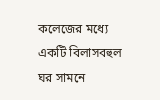কলেজের মধ্যে একটি বিলাসবহুল ঘর সামনে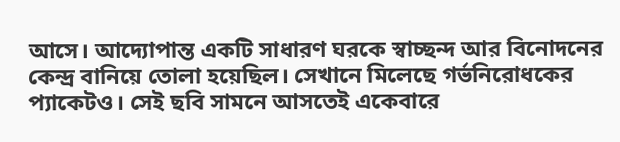আসে। আদ্যোপান্ত একটি সাধারণ ঘরকে স্বাচ্ছন্দ আর বিনোদনের কেন্দ্র বানিয়ে তোলা হয়েছিল। সেখানে মিলেছে গর্ভনিরোধকের প্যাকেটও। সেই ছবি সামনে আসতেই একেবারে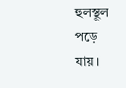হুলস্থূল পড়ে যায়।